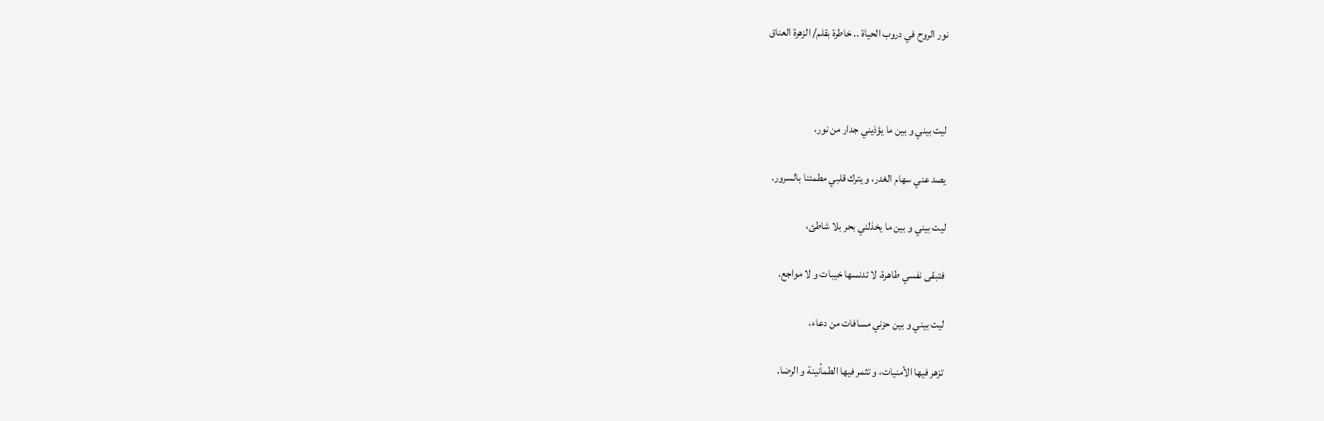نور الروح في دروب الحياة .. خاطرة بقلم/ الزهرة العناق



ليت بيني و بين ما يؤذيني جدار من نور،

يصد عني سهام الغدر، و يترك قلبي مطمئنا بالسرور.

ليت بيني و بين ما يخذلني بحر بلا شاطئ،

فتبقى نفسي طاهرة، لا تدنسها خيبات و لا مواجع.

ليت بيني و بين حزني مسافات من دعاء،

تزهر فيها الأمنيات، و تثمر فيها الطمأنينة و الرضا.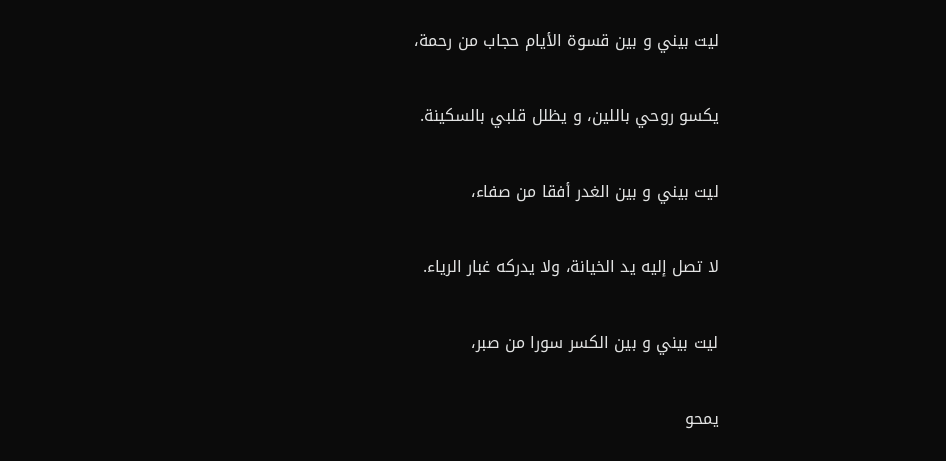ليت بيني و بين قسوة الأيام حجاب من رحمة،

يكسو روحي باللين، و يظلل قلبي بالسكينة.

ليت بيني و بين الغدر أفقا من صفاء،

لا تصل إليه يد الخيانة، ولا يدركه غبار الرياء.

ليت بيني و بين الكسر سورا من صبر،

يمحو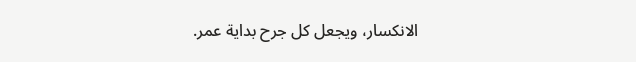الانكسار، ويجعل كل جرح بداية عمر.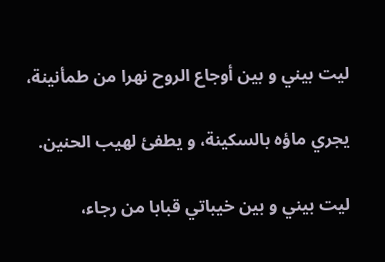ليت بيني و بين أوجاع الروح نهرا من طمأنينة،

يجري ماؤه بالسكينة، و يطفئ لهيب الحنين.

ليت بيني و بين خيباتي قبابا من رجاء،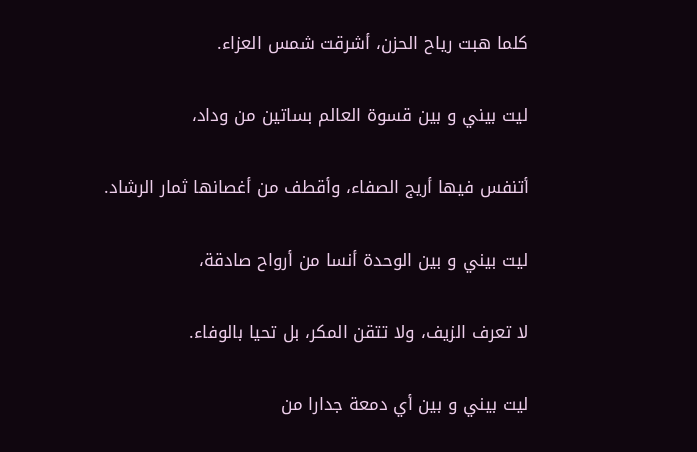كلما هبت رياح الحزن، أشرقت شمس العزاء.

ليت بيني و بين قسوة العالم بساتين من وداد،

أتنفس فيها أريج الصفاء، وأقطف من أغصانها ثمار الرشاد.

ليت بيني و بين الوحدة أنسا من أرواح صادقة،

لا تعرف الزيف، ولا تتقن المكر، بل تحيا بالوفاء.

ليت بيني و بين أي دمعة جدارا من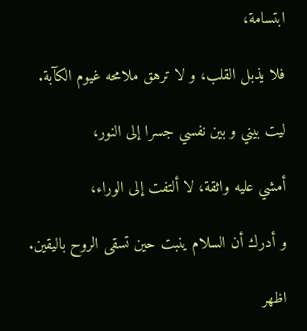ابتسامة،

فلا يذبل القلب، و لا ترهق ملامحه غيوم الكآبة.

ليت بيني و بين نفسي جسرا إلى النور،

أمشي عليه واثقة، لا ألتفت إلى الوراء،

و أدرك أن السلام ينبت حين تسقى الروح باليقين.

اظهر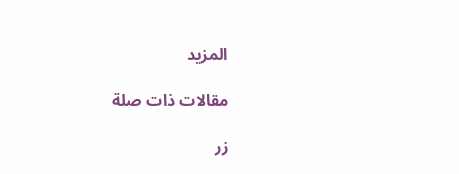المزيد

مقالات ذات صلة

زر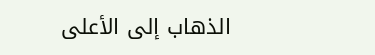الذهاب إلى الأعلى